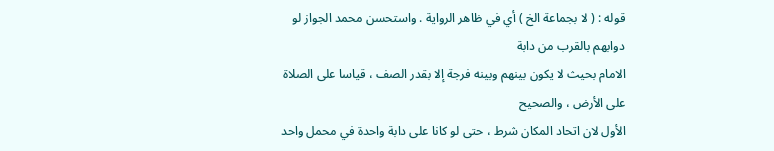قوله : ( لا بجماعة الخ ) أي في ظاهر الرواية . واستحسن محمد الجواز لو دوابهم بالقرب من دابة
الامام بحيث لا يكون بينهم وبينه فرجة إلا بقدر الصف ، قياسا على الصلاة على الأرض ، والصحيح
الأول لان اتحاد المكان شرط ، حتى لو كانا على دابة واحدة في محمل واحد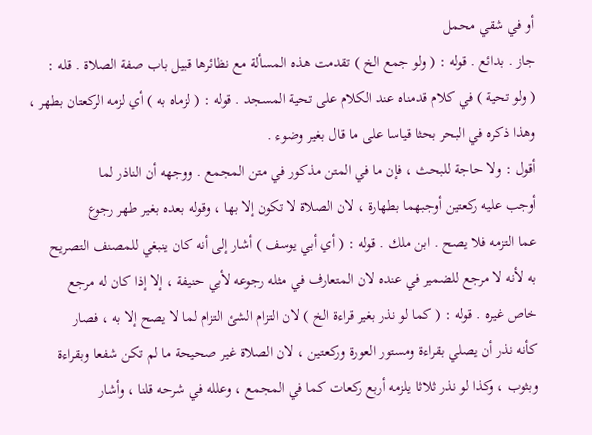أو في شقي محمل
جاز . بدائع . قوله : ( ولو جمع الخ ) تقدمت هذه المسألة مع نظائرها قبيل باب صفة الصلاة . قله :
( ولو تحية ) في كلام قدمناه عند الكلام على تحية المسجد . قوله : ( لزماه به ) أي لزمه الركعتان بطهر ،
وهذا ذكره في البحر بحثا قياسا على ما قال بغير وضوء .
أقول : ولا حاجة للبحث ، فإن ما في المتن مذكور في متن المجمع . ووجهه أن الناذر لما
أوجب عليه ركعتين أوجبهما بطهارة ، لان الصلاة لا تكون إلا بها ، وقوله بعده بغير طهر رجوع
عما التزمه فلا يصح . ابن ملك . قوله : ( أي أبي يوسف ) أشار إلى أنه كان ينبغي للمصنف التصريح
به لأنه لا مرجع للضمير في عنده لان المتعارف في مثله رجوعه لأبي حنيفة ، إلا إذا كان له مرجع
خاص غيره . قوله : ( كما لو نذر بغير قراءة الخ ) لان التزام الشئ التزام لما لا يصح إلا به ، فصار
كأنه نذر أن يصلي بقراءة ومستور العورة وركعتين ، لان الصلاة غير صحيحة ما لم تكن شفعا وبقراءة
وبثوب ، وكذا لو نذر ثلاثا يلزمه أربع ركعات كما في المجمع ، وعلله في شرحه قلنا ، وأشار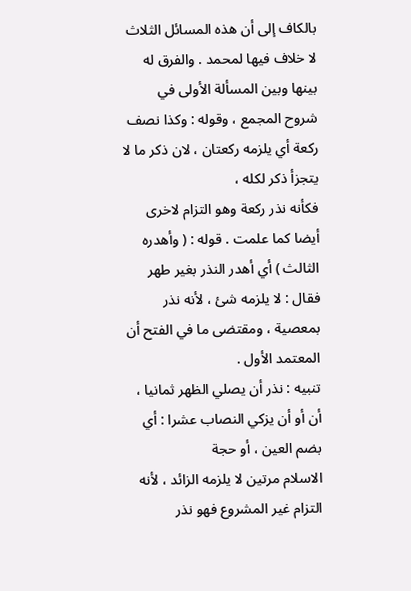بالكاف إلى أن هذه المسائل الثلاث لا خلاف فيها لمحمد . والفرق له بينها وبين المسألة الأولى في
شروح المجمع ، وقوله : وكذا نصف ركعة أي يلزمه ركعتان ، لان ذكر ما لا يتجزأ ذكر لكله ،
فكأنه نذر ركعة وهو التزام لاخرى أيضا كما علمت . قوله : ( وأهدره الثالث ) أي أهدر النذر بغير طهر
فقال : لا يلزمه شئ ، لأنه نذر بمعصية ، ومقتضى ما في الفتح أن المعتمد الأول .
تنبيه : نذر أن يصلي الظهر ثمانيا ، أن أو أن يزكي النصاب عشرا : أي بضم العين ، أو حجة
الاسلام مرتين لا يلزمه الزائد ، لأنه التزام غير المشروع فهو نذر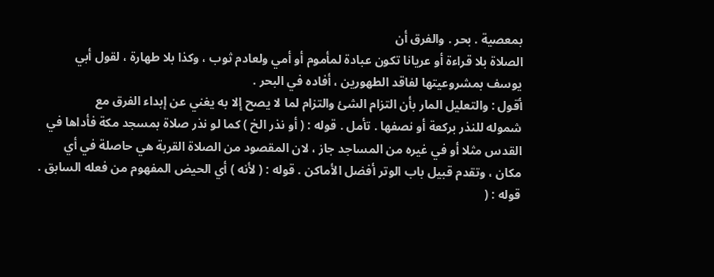بمعصية . بحر . والفرق أن
الصلاة بلا قراءة أو عريانا تكون عبادة لمأموم أو أمي ولعادم ثوب ، وكذا بلا طهارة ، لقول أبي
يوسف بمشروعيتها لفاقد الطهورين ، أفاده في البحر .
أقول : والتعليل المار بأن التزام الشئ والتزام لما لا يصح إلا به يغني عن إبداء الفرق مع
شموله للنذر بركعة أو نصفها . تأمل . قوله : ( أو نذر الخ ) كما لو نذر صلاة بمسجد مكة فأداها في
القدس مثلا أو في غيره من المساجد جاز ، لان المقصود من الصلاة القربة هي حاصلة في أي
مكان ، وتقدم قبيل باب الوتر أفضل الأماكن . قوله : ( لأنه ) أي الحيض المفهوم من فعله السابق .
قوله : (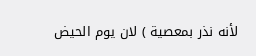لأنه نذر بمعصية ) لان يوم الحيض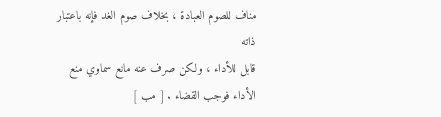مناف للصوم العبادة ، بخلاف صوم الغد فإنه باعتبار ذاته
قابل للأداء ، ولكن صرف عنه مانع سماوي منع الأداء فوجب القضاء . [ مب ]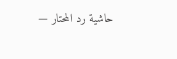حاشية رد المحتار —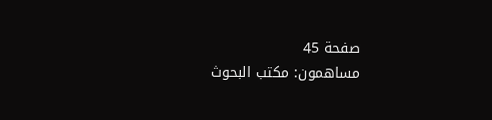صفحة 45
مساهمون: مكتب البحوث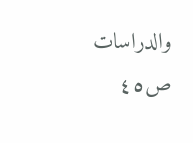والدراسات
ص٤٥